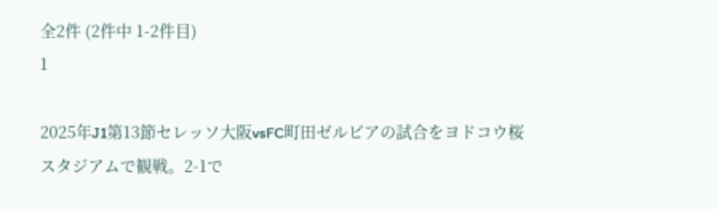全2件 (2件中 1-2件目)
1

2025年J1第13節セレッソ大阪vsFC町田ゼルビアの試合をヨドコウ桜スタジアムで観戦。2-1で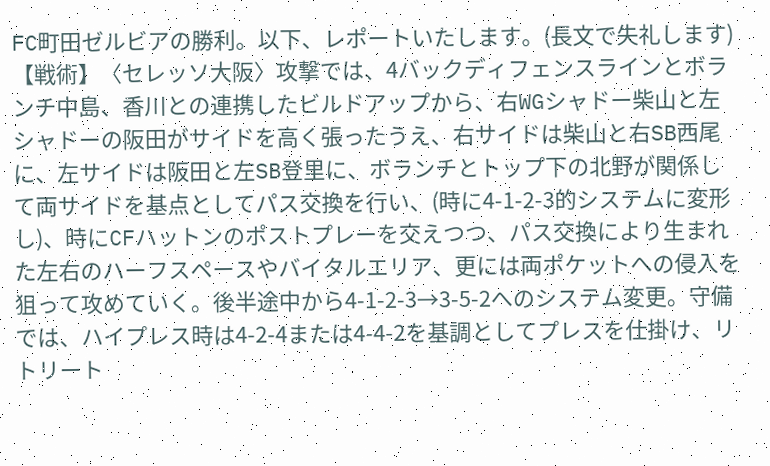FC町田ゼルビアの勝利。以下、レポートいたします。(長文で失礼します)【戦術】〈セレッソ大阪〉攻撃では、4バックディフェンスラインとボランチ中島、香川との連携したビルドアップから、右WGシャドー柴山と左シャドーの阪田がサイドを高く張ったうえ、右サイドは柴山と右SB西尾に、左サイドは阪田と左SB登里に、ボランチとトップ下の北野が関係して両サイドを基点としてパス交換を行い、(時に4-1-2-3的システムに変形し)、時にCFハットンのポストプレーを交えつつ、パス交換により生まれた左右のハーフスペースやバイタルエリア、更には両ポケットへの侵入を狙って攻めていく。後半途中から4-1-2-3→3-5-2へのシステム変更。守備では、ハイプレス時は4-2-4または4-4-2を基調としてプレスを仕掛け、リトリート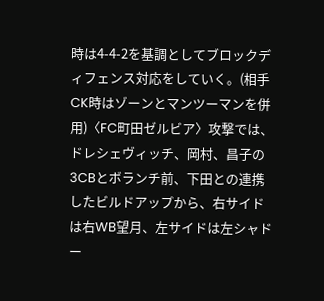時は4-4-2を基調としてブロックディフェンス対応をしていく。(相手CK時はゾーンとマンツーマンを併用)〈FC町田ゼルビア〉攻撃では、ドレシェヴィッチ、岡村、昌子の3CBとボランチ前、下田との連携したビルドアップから、右サイドは右WB望月、左サイドは左シャドー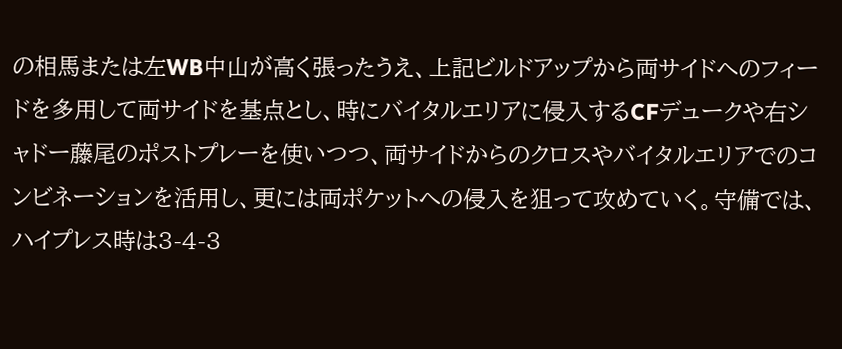の相馬または左WB中山が高く張ったうえ、上記ビルドアップから両サイドへのフィードを多用して両サイドを基点とし、時にバイタルエリアに侵入するCFデュークや右シャドー藤尾のポストプレーを使いつつ、両サイドからのクロスやバイタルエリアでのコンビネーションを活用し、更には両ポケットへの侵入を狙って攻めていく。守備では、ハイプレス時は3-4-3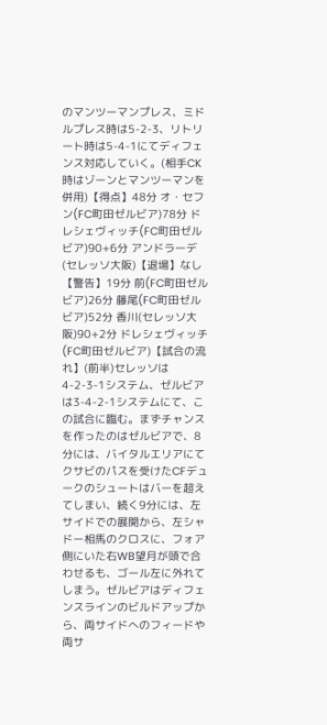のマンツーマンプレス、ミドルプレス時は5-2-3、リトリート時は5-4-1にてディフェンス対応していく。(相手CK時はゾーンとマンツーマンを併用)【得点】48分 オ・セフン(FC町田ゼルビア)78分 ドレシェヴィッチ(FC町田ゼルビア)90+6分 アンドラーデ(セレッソ大阪)【退場】なし【警告】19分 前(FC町田ゼルビア)26分 藤尾(FC町田ゼルビア)52分 香川(セレッソ大阪)90+2分 ドレシェヴィッチ(FC町田ゼルビア)【試合の流れ】(前半)セレッソは4-2-3-1システム、ゼルビアは3-4-2-1システムにて、この試合に臨む。まずチャンスを作ったのはゼルビアで、8分には、バイタルエリアにてクサビのパスを受けたCFデュークのシュートはバーを超えてしまい、続く9分には、左サイドでの展開から、左シャドー相馬のクロスに、フォア側にいた右WB望月が頭で合わせるも、ゴール左に外れてしまう。ゼルビアはディフェンスラインのビルドアップから、両サイドへのフィードや両サ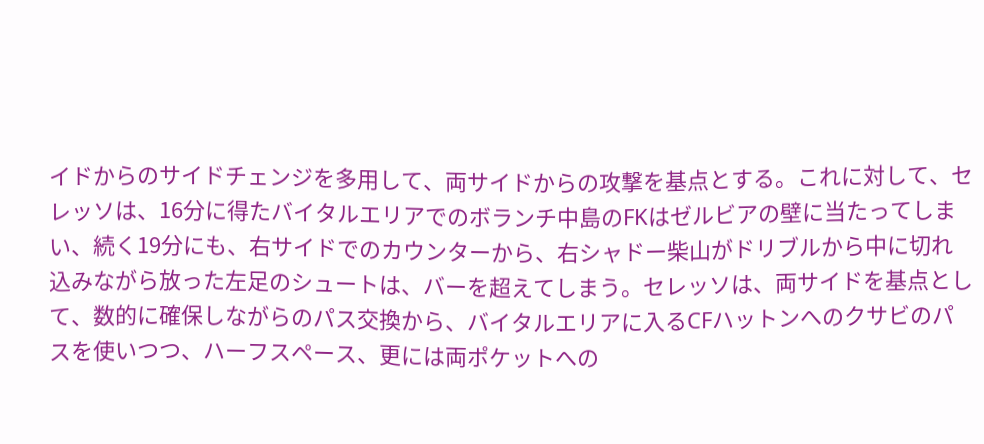イドからのサイドチェンジを多用して、両サイドからの攻撃を基点とする。これに対して、セレッソは、16分に得たバイタルエリアでのボランチ中島のFKはゼルビアの壁に当たってしまい、続く19分にも、右サイドでのカウンターから、右シャドー柴山がドリブルから中に切れ込みながら放った左足のシュートは、バーを超えてしまう。セレッソは、両サイドを基点として、数的に確保しながらのパス交換から、バイタルエリアに入るCFハットンへのクサビのパスを使いつつ、ハーフスペース、更には両ポケットへの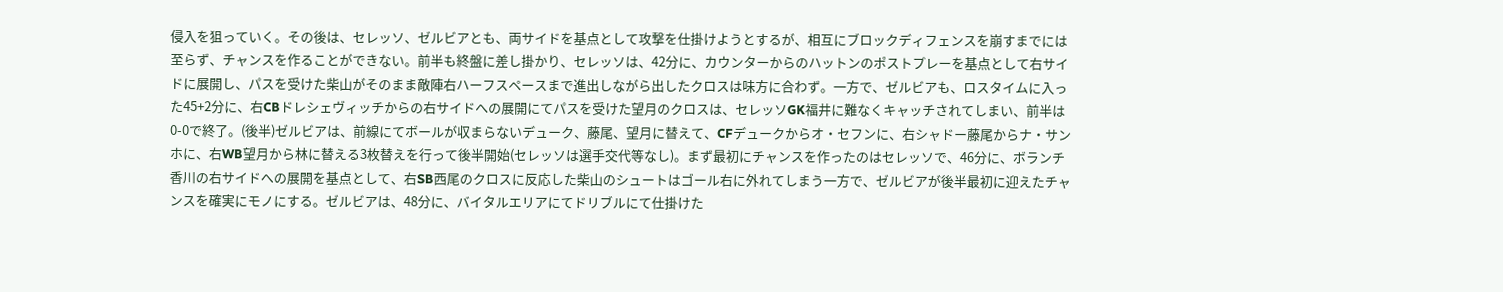侵入を狙っていく。その後は、セレッソ、ゼルビアとも、両サイドを基点として攻撃を仕掛けようとするが、相互にブロックディフェンスを崩すまでには至らず、チャンスを作ることができない。前半も終盤に差し掛かり、セレッソは、42分に、カウンターからのハットンのポストプレーを基点として右サイドに展開し、パスを受けた柴山がそのまま敵陣右ハーフスペースまで進出しながら出したクロスは味方に合わず。一方で、ゼルビアも、ロスタイムに入った45+2分に、右CBドレシェヴィッチからの右サイドへの展開にてパスを受けた望月のクロスは、セレッソGK福井に難なくキャッチされてしまい、前半は0-0で終了。(後半)ゼルビアは、前線にてボールが収まらないデューク、藤尾、望月に替えて、CFデュークからオ・セフンに、右シャドー藤尾からナ・サンホに、右WB望月から林に替える3枚替えを行って後半開始(セレッソは選手交代等なし)。まず最初にチャンスを作ったのはセレッソで、46分に、ボランチ香川の右サイドへの展開を基点として、右SB西尾のクロスに反応した柴山のシュートはゴール右に外れてしまう一方で、ゼルビアが後半最初に迎えたチャンスを確実にモノにする。ゼルビアは、48分に、バイタルエリアにてドリブルにて仕掛けた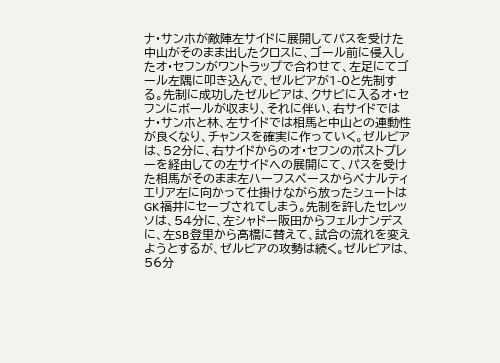ナ・サンホが敵陣左サイドに展開してパスを受けた中山がそのまま出したクロスに、ゴール前に侵入したオ・セフンがワントラップで合わせて、左足にてゴール左隅に叩き込んで、ゼルビアが1-0と先制する。先制に成功したゼルビアは、クサビに入るオ・セフンにボールが収まり、それに伴い、右サイドではナ・サンホと林、左サイドでは相馬と中山との連動性が良くなり、チャンスを確実に作っていく。ゼルビアは、52分に、右サイドからのオ・セフンのポストプレーを経由しての左サイドへの展開にて、パスを受けた相馬がそのまま左ハーフスペースからペナルティエリア左に向かって仕掛けながら放ったシュートはGK福井にセーブされてしまう。先制を許したセレッソは、54分に、左シャドー阪田からフェルナンデスに、左SB登里から髙橋に替えて、試合の流れを変えようとするが、ゼルビアの攻勢は続く。ゼルビアは、56分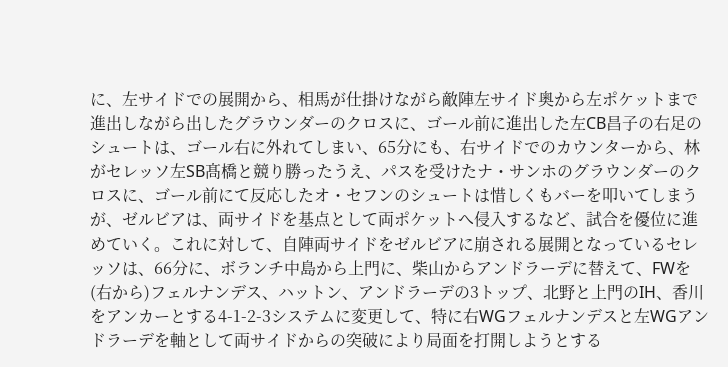に、左サイドでの展開から、相馬が仕掛けながら敵陣左サイド奥から左ポケットまで進出しながら出したグラウンダーのクロスに、ゴール前に進出した左CB昌子の右足のシュートは、ゴール右に外れてしまい、65分にも、右サイドでのカウンターから、林がセレッソ左SB髙橋と競り勝ったうえ、パスを受けたナ・サンホのグラウンダーのクロスに、ゴール前にて反応したオ・セフンのシュートは惜しくもバーを叩いてしまうが、ゼルビアは、両サイドを基点として両ポケットへ侵入するなど、試合を優位に進めていく。これに対して、自陣両サイドをゼルビアに崩される展開となっているセレッソは、66分に、ボランチ中島から上門に、柴山からアンドラーデに替えて、FWを(右から)フェルナンデス、ハットン、アンドラーデの3トップ、北野と上門のIH、香川をアンカーとする4-1-2-3システムに変更して、特に右WGフェルナンデスと左WGアンドラーデを軸として両サイドからの突破により局面を打開しようとする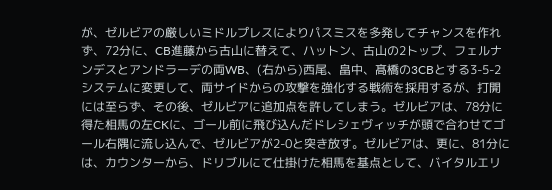が、ゼルビアの厳しいミドルプレスによりパスミスを多発してチャンスを作れず、72分に、CB進藤から古山に替えて、ハットン、古山の2トップ、フェルナンデスとアンドラーデの両WB、(右から)西尾、畠中、髙橋の3CBとする3-5-2システムに変更して、両サイドからの攻撃を強化する戦術を採用するが、打開には至らず、その後、ゼルビアに追加点を許してしまう。ゼルビアは、78分に得た相馬の左CKに、ゴール前に飛び込んだドレシェヴィッチが頭で合わせてゴール右隅に流し込んで、ゼルビアが2-0と突き放す。ゼルビアは、更に、81分には、カウンターから、ドリブルにて仕掛けた相馬を基点として、バイタルエリ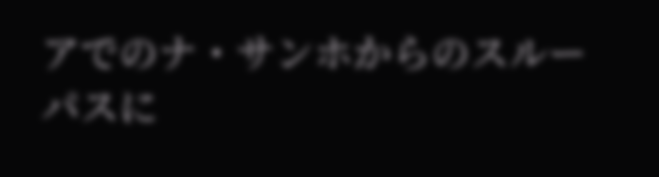アでのナ・サンホからのスルーパスに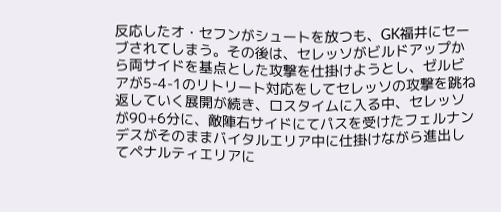反応したオ・セフンがシュートを放つも、GK福井にセーブされてしまう。その後は、セレッソがビルドアップから両サイドを基点とした攻撃を仕掛けようとし、ゼルビアが5-4-1のリトリート対応をしてセレッソの攻撃を跳ね返していく展開が続き、ロスタイムに入る中、セレッソが90+6分に、敵陣右サイドにてパスを受けたフェルナンデスがそのままバイタルエリア中に仕掛けながら進出してペナルティエリアに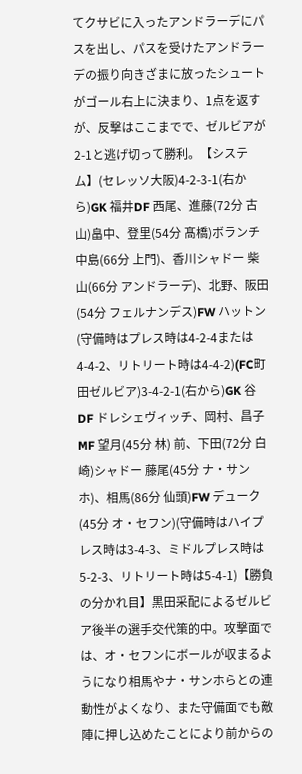てクサビに入ったアンドラーデにパスを出し、パスを受けたアンドラーデの振り向きざまに放ったシュートがゴール右上に決まり、1点を返すが、反撃はここまでで、ゼルビアが2-1と逃げ切って勝利。【システム】(セレッソ大阪)4-2-3-1(右から)GK 福井DF 西尾、進藤(72分 古山)畠中、登里(54分 髙橋)ボランチ 中島(66分 上門)、香川シャドー 柴山(66分 アンドラーデ)、北野、阪田(54分 フェルナンデス)FW ハットン(守備時はプレス時は4-2-4または4-4-2、リトリート時は4-4-2)(FC町田ゼルビア)3-4-2-1(右から)GK 谷DF ドレシェヴィッチ、岡村、昌子MF 望月(45分 林) 前、下田(72分 白崎)シャドー 藤尾(45分 ナ・サンホ)、相馬(86分 仙頭)FW デューク(45分 オ・セフン)(守備時はハイプレス時は3-4-3、ミドルプレス時は5-2-3、リトリート時は5-4-1)【勝負の分かれ目】黒田采配によるゼルビア後半の選手交代策的中。攻撃面では、オ・セフンにボールが収まるようになり相馬やナ・サンホらとの連動性がよくなり、また守備面でも敵陣に押し込めたことにより前からの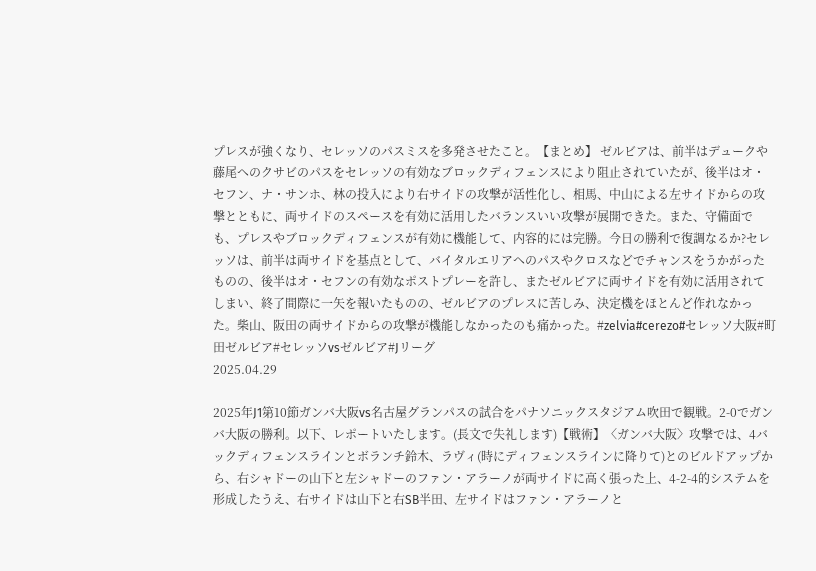プレスが強くなり、セレッソのパスミスを多発させたこと。【まとめ】 ゼルビアは、前半はデュークや藤尾へのクサビのパスをセレッソの有効なブロックディフェンスにより阻止されていたが、後半はオ・セフン、ナ・サンホ、林の投入により右サイドの攻撃が活性化し、相馬、中山による左サイドからの攻撃とともに、両サイドのスペースを有効に活用したバランスいい攻撃が展開できた。また、守備面でも、プレスやブロックディフェンスが有効に機能して、内容的には完勝。今日の勝利で復調なるか?セレッソは、前半は両サイドを基点として、バイタルエリアへのパスやクロスなどでチャンスをうかがったものの、後半はオ・セフンの有効なポストプレーを許し、またゼルビアに両サイドを有効に活用されてしまい、終了間際に一矢を報いたものの、ゼルビアのプレスに苦しみ、決定機をほとんど作れなかった。柴山、阪田の両サイドからの攻撃が機能しなかったのも痛かった。#zelvia#cerezo#セレッソ大阪#町田ゼルビア#セレッソvsゼルビア#Jリーグ
2025.04.29

2025年J1第10節ガンバ大阪vs名古屋グランパスの試合をパナソニックスタジアム吹田で観戦。2-0でガンバ大阪の勝利。以下、レポートいたします。(長文で失礼します)【戦術】〈ガンバ大阪〉攻撃では、4バックディフェンスラインとボランチ鈴木、ラヴィ(時にディフェンスラインに降りて)とのビルドアップから、右シャドーの山下と左シャドーのファン・アラーノが両サイドに高く張った上、4-2-4的システムを形成したうえ、右サイドは山下と右SB半田、左サイドはファン・アラーノと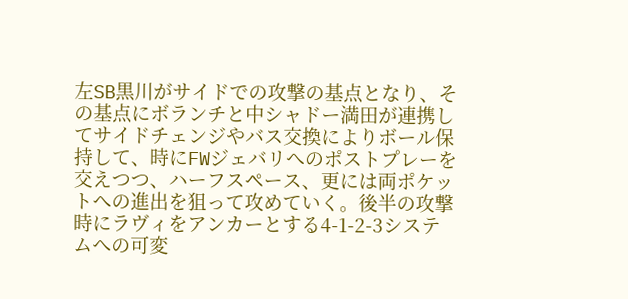左SB黒川がサイドでの攻撃の基点となり、その基点にボランチと中シャドー満田が連携してサイドチェンジやバス交換によりボール保持して、時にFWジェバリへのポストプレーを交えつつ、ハーフスペース、更には両ポケットへの進出を狙って攻めていく。後半の攻撃時にラヴィをアンカーとする4-1-2-3システムへの可変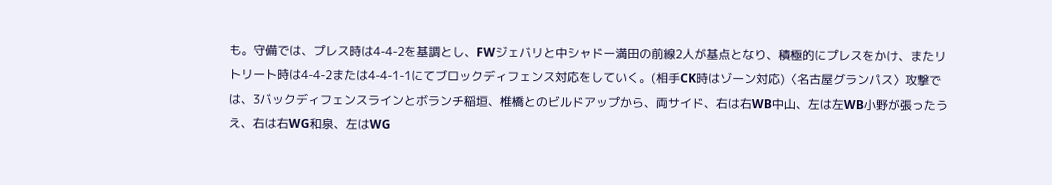も。守備では、プレス時は4-4-2を基調とし、FWジェバリと中シャドー満田の前線2人が基点となり、積極的にプレスをかけ、またリトリート時は4-4-2または4-4-1-1にてブロックディフェンス対応をしていく。(相手CK時はゾーン対応)〈名古屋グランパス〉攻撃では、3バックディフェンスラインとボランチ稲垣、椎橋とのビルドアップから、両サイド、右は右WB中山、左は左WB小野が張ったうえ、右は右WG和泉、左はWG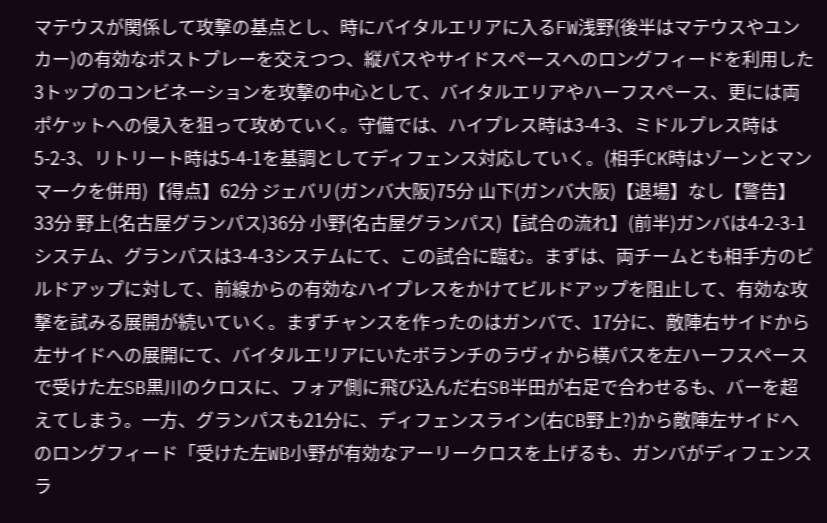マテウスが関係して攻撃の基点とし、時にバイタルエリアに入るFW浅野(後半はマテウスやユンカー)の有効なポストプレーを交えつつ、縦パスやサイドスペースへのロングフィードを利用した3トップのコンビネーションを攻撃の中心として、バイタルエリアやハーフスペース、更には両ポケットへの侵入を狙って攻めていく。守備では、ハイプレス時は3-4-3、ミドルプレス時は5-2-3、リトリート時は5-4-1を基調としてディフェンス対応していく。(相手CK時はゾーンとマンマークを併用)【得点】62分 ジェバリ(ガンバ大阪)75分 山下(ガンバ大阪)【退場】なし【警告】33分 野上(名古屋グランパス)36分 小野(名古屋グランパス)【試合の流れ】(前半)ガンバは4-2-3-1システム、グランパスは3-4-3システムにて、この試合に臨む。まずは、両チームとも相手方のビルドアップに対して、前線からの有効なハイプレスをかけてビルドアップを阻止して、有効な攻撃を試みる展開が続いていく。まずチャンスを作ったのはガンバで、17分に、敵陣右サイドから左サイドへの展開にて、バイタルエリアにいたボランチのラヴィから横パスを左ハーフスペースで受けた左SB黒川のクロスに、フォア側に飛び込んだ右SB半田が右足で合わせるも、バーを超えてしまう。一方、グランパスも21分に、ディフェンスライン(右CB野上?)から敵陣左サイドへのロングフィード「受けた左WB小野が有効なアーリークロスを上げるも、ガンバがディフェンスラ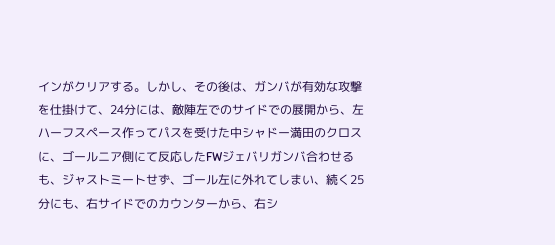インがクリアする。しかし、その後は、ガンバが有効な攻撃を仕掛けて、24分には、敵陣左でのサイドでの展開から、左ハーフスペース作ってパスを受けた中シャドー満田のクロスに、ゴールニア側にて反応したFWジェバリガンバ合わせるも、ジャストミートせず、ゴール左に外れてしまい、続く25分にも、右サイドでのカウンターから、右シ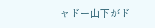ャドー山下がド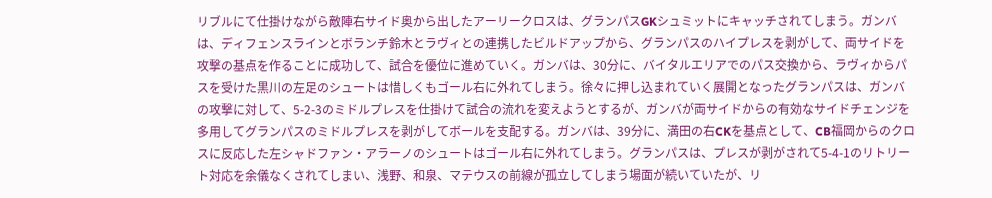リブルにて仕掛けながら敵陣右サイド奥から出したアーリークロスは、グランパスGKシュミットにキャッチされてしまう。ガンバは、ディフェンスラインとボランチ鈴木とラヴィとの連携したビルドアップから、グランパスのハイプレスを剥がして、両サイドを攻撃の基点を作ることに成功して、試合を優位に進めていく。ガンバは、30分に、バイタルエリアでのパス交換から、ラヴィからパスを受けた黒川の左足のシュートは惜しくもゴール右に外れてしまう。徐々に押し込まれていく展開となったグランパスは、ガンバの攻撃に対して、5-2-3のミドルプレスを仕掛けて試合の流れを変えようとするが、ガンバが両サイドからの有効なサイドチェンジを多用してグランパスのミドルプレスを剥がしてボールを支配する。ガンバは、39分に、満田の右CKを基点として、CB福岡からのクロスに反応した左シャドファン・アラーノのシュートはゴール右に外れてしまう。グランパスは、プレスが剥がされて5-4-1のリトリート対応を余儀なくされてしまい、浅野、和泉、マテウスの前線が孤立してしまう場面が続いていたが、リ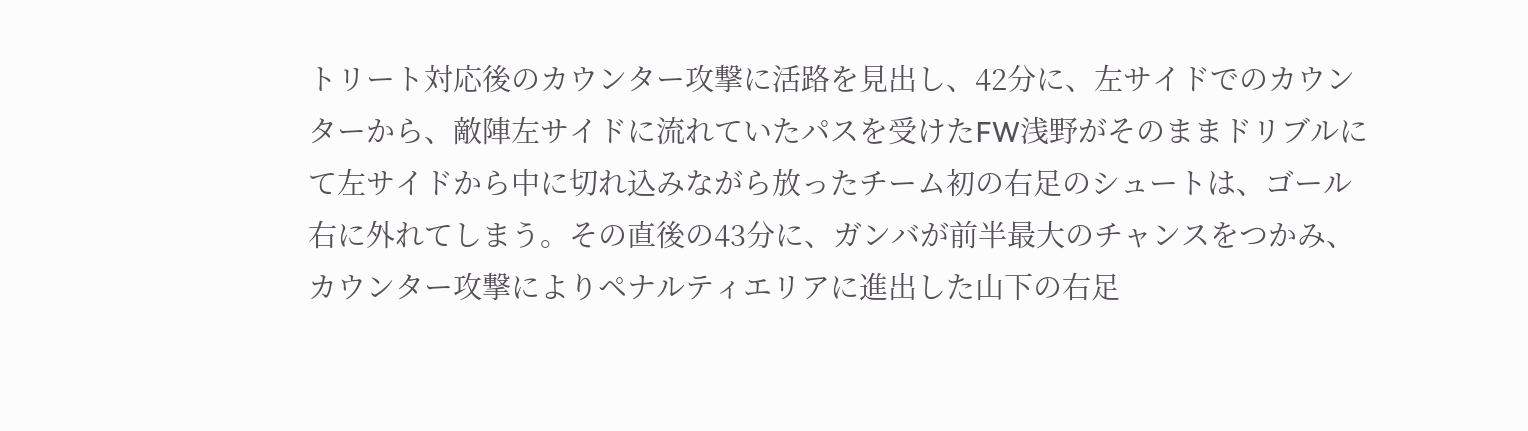トリート対応後のカウンター攻撃に活路を見出し、42分に、左サイドでのカウンターから、敵陣左サイドに流れていたパスを受けたFW浅野がそのままドリブルにて左サイドから中に切れ込みながら放ったチーム初の右足のシュートは、ゴール右に外れてしまう。その直後の43分に、ガンバが前半最大のチャンスをつかみ、カウンター攻撃によりペナルティエリアに進出した山下の右足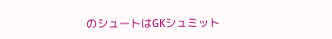のシュートはGKシュミット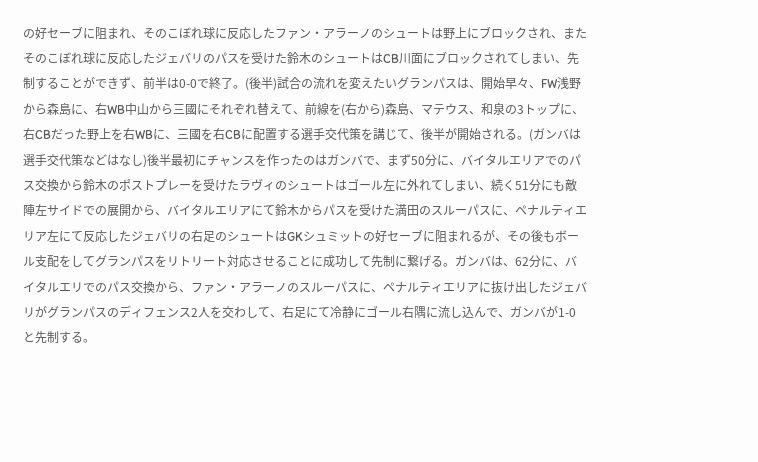の好セーブに阻まれ、そのこぼれ球に反応したファン・アラーノのシュートは野上にブロックされ、またそのこぼれ球に反応したジェバリのパスを受けた鈴木のシュートはCB川面にブロックされてしまい、先制することができず、前半は0-0で終了。(後半)試合の流れを変えたいグランパスは、開始早々、FW浅野から森島に、右WB中山から三國にそれぞれ替えて、前線を(右から)森島、マテウス、和泉の3トップに、右CBだった野上を右WBに、三國を右CBに配置する選手交代策を講じて、後半が開始される。(ガンバは選手交代策などはなし)後半最初にチャンスを作ったのはガンバで、まず50分に、バイタルエリアでのパス交換から鈴木のポストプレーを受けたラヴィのシュートはゴール左に外れてしまい、続く51分にも敵陣左サイドでの展開から、バイタルエリアにて鈴木からパスを受けた満田のスルーパスに、ペナルティエリア左にて反応したジェバリの右足のシュートはGKシュミットの好セーブに阻まれるが、その後もボール支配をしてグランパスをリトリート対応させることに成功して先制に繋げる。ガンバは、62分に、バイタルエリでのパス交換から、ファン・アラーノのスルーパスに、ペナルティエリアに抜け出したジェバリがグランパスのディフェンス2人を交わして、右足にて冷静にゴール右隅に流し込んで、ガンバが1-0と先制する。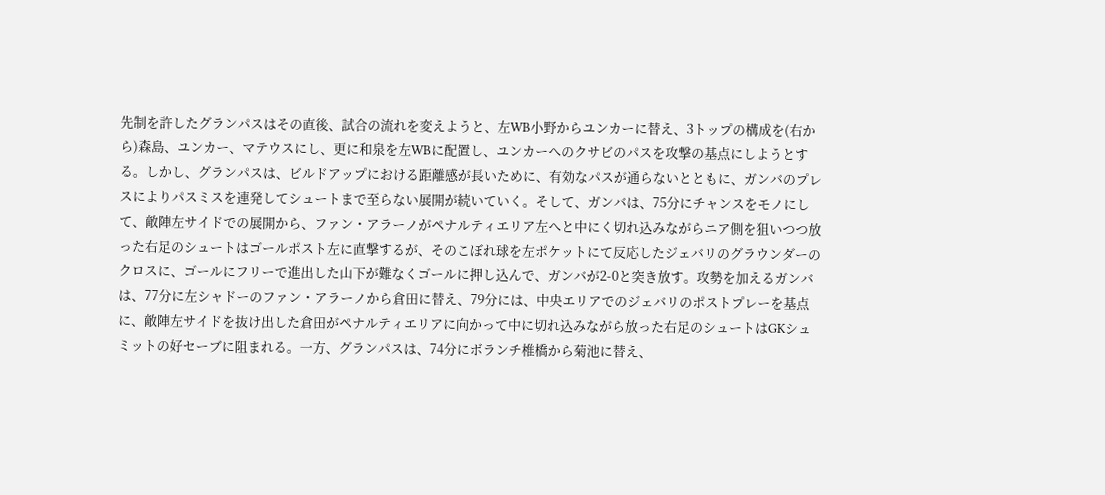先制を許したグランパスはその直後、試合の流れを変えようと、左WB小野からユンカーに替え、3トップの構成を(右から)森島、ユンカー、マテウスにし、更に和泉を左WBに配置し、ユンカーへのクサビのパスを攻撃の基点にしようとする。しかし、グランパスは、ビルドアップにおける距離感が長いために、有効なパスが通らないとともに、ガンバのプレスによりパスミスを連発してシュートまで至らない展開が続いていく。そして、ガンバは、75分にチャンスをモノにして、敵陣左サイドでの展開から、ファン・アラーノがペナルティエリア左へと中にく切れ込みながらニア側を狙いつつ放った右足のシュートはゴールポスト左に直撃するが、そのこぼれ球を左ポケットにて反応したジェバリのグラウンダーのクロスに、ゴールにフリーで進出した山下が難なくゴールに押し込んで、ガンバが2-0と突き放す。攻勢を加えるガンバは、77分に左シャドーのファン・アラーノから倉田に替え、79分には、中央エリアでのジェバリのポストプレーを基点に、敵陣左サイドを抜け出した倉田がペナルティエリアに向かって中に切れ込みながら放った右足のシュートはGKシュミットの好セーブに阻まれる。一方、グランパスは、74分にボランチ椎橋から菊池に替え、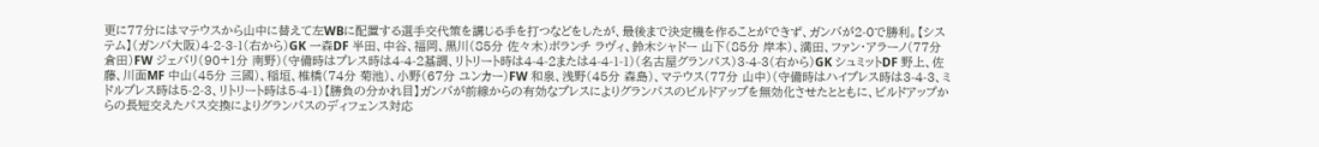更に77分にはマテウスから山中に替えて左WBに配置する選手交代策を講じる手を打つなどをしたが、最後まで決定機を作ることができず、ガンバが2-0で勝利。【システム】(ガンバ大阪)4-2-3-1(右から)GK 一森DF 半田、中谷、福岡、黒川(85分 佐々木)ボランチ ラヴィ、鈴木シャドー 山下(85分 岸本)、満田、ファン・アラーノ(77分 倉田)FW ジェバリ(90+1分 南野)(守備時はプレス時は4-4-2基調、リトリート時は4-4-2または4-4-1-1)(名古屋グランパス)3-4-3(右から)GK シュミットDF 野上、佐藤、川面MF 中山(45分 三國)、稲垣、椎橋(74分 菊池)、小野(67分 ユンカー)FW 和泉、浅野(45分 森島)、マテウス(77分 山中)(守備時はハイプレス時は3-4-3、ミドルプレス時は5-2-3、リトリート時は5-4-1)【勝負の分かれ目】ガンバが前線からの有効なプレスによりグランパスのビルドアップを無効化させたとともに、ビルドアップからの長短交えたパス交換によりグランパスのディフェンス対応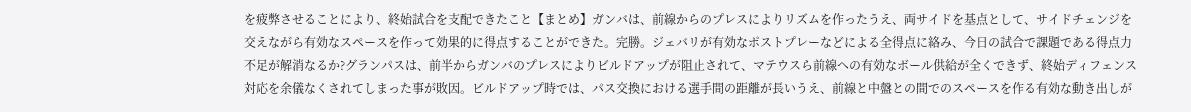を疲弊させることにより、終始試合を支配できたこと【まとめ】ガンバは、前線からのプレスによりリズムを作ったうえ、両サイドを基点として、サイドチェンジを交えながら有効なスペースを作って効果的に得点することができた。完勝。ジェバリが有効なポストプレーなどによる全得点に絡み、今日の試合で課題である得点力不足が解消なるか?グランパスは、前半からガンバのプレスによりビルドアップが阻止されて、マテウスら前線への有効なボール供給が全くできず、終始ディフェンス対応を余儀なくされてしまった事が敗因。ビルドアップ時では、パス交換における選手間の距離が長いうえ、前線と中盤との間でのスペースを作る有効な動き出しが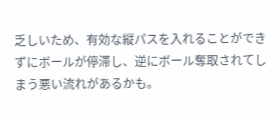乏しいため、有効な縦パスを入れることができずにボールが停滞し、逆にボール奪取されてしまう悪い流れがあるかも。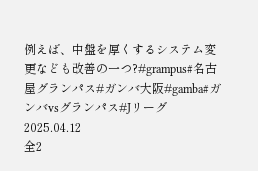例えば、中盤を厚くするシステム変更なども改善の一つ?#grampus#名古屋グランパス#ガンバ大阪#gamba#ガンバvsグランパス#Jリーグ
2025.04.12
全2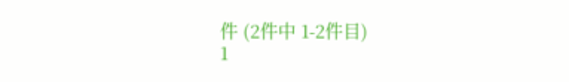件 (2件中 1-2件目)
1